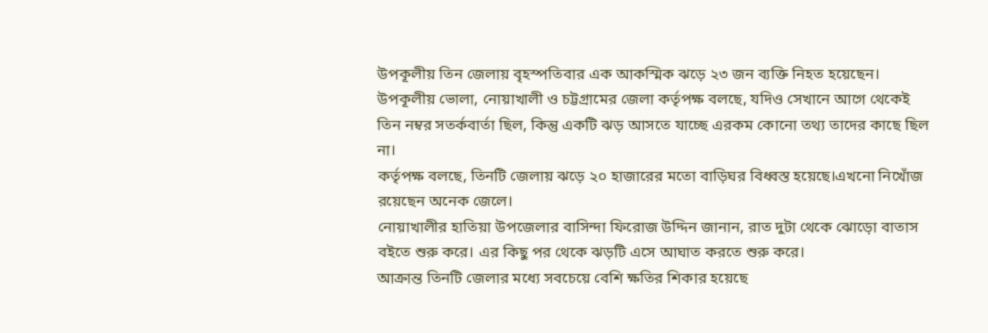উপকূলীয় তিন জেলায় বৃহস্পতিবার এক আকস্মিক ঝড়ে ২৩ জন ব্যক্তি নিহত হয়েছেন।
উপকূলীয় ভোলা, নোয়াখালী ও চট্টগ্রামের জেলা কর্তৃপক্ষ বলছে, যদিও সেখানে আগে থেকেই তিন নম্বর সতর্কবার্তা ছিল, কিন্তু একটি ঝড় আসতে যাচ্ছে এরকম কোনো তথ্য তাদের কাছে ছিল না।
কর্তৃপক্ষ বলছে, তিনটি জেলায় ঝড়ে ২০ হাজারের মতো বাড়িঘর বিধ্বস্ত হয়েছে।এখনো নিখোঁজ রয়েছেন অনেক জেলে।
নোয়াখালীর হাতিয়া উপজেলার বাসিন্দা ফিরোজ উদ্দিন জানান, রাত দুটা থেকে ঝোড়ো বাতাস বইতে শুরু করে। এর কিছু পর থেকে ঝড়টি এসে আঘাত করতে শুরু করে।
আক্রান্ত তিনটি জেলার মধ্যে সবচেয়ে বেশি ক্ষতির শিকার হয়েছে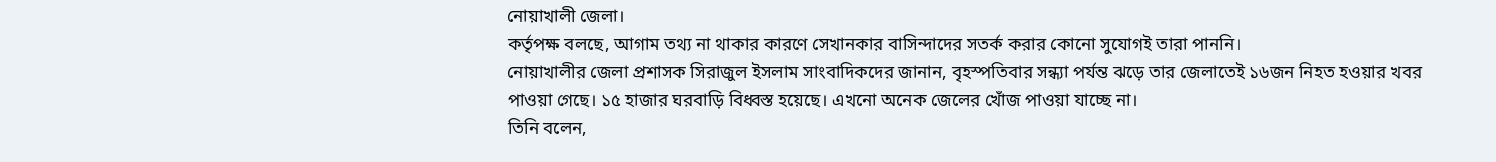নোয়াখালী জেলা।
কর্তৃপক্ষ বলছে, আগাম তথ্য না থাকার কারণে সেখানকার বাসিন্দাদের সতর্ক করার কোনো সুযোগই তারা পাননি।
নোয়াখালীর জেলা প্রশাসক সিরাজুল ইসলাম সাংবাদিকদের জানান, বৃহস্পতিবার সন্ধ্যা পর্যন্ত ঝড়ে তার জেলাতেই ১৬জন নিহত হওয়ার খবর পাওয়া গেছে। ১৫ হাজার ঘরবাড়ি বিধ্বস্ত হয়েছে। এখনো অনেক জেলের খোঁজ পাওয়া যাচ্ছে না।
তিনি বলেন,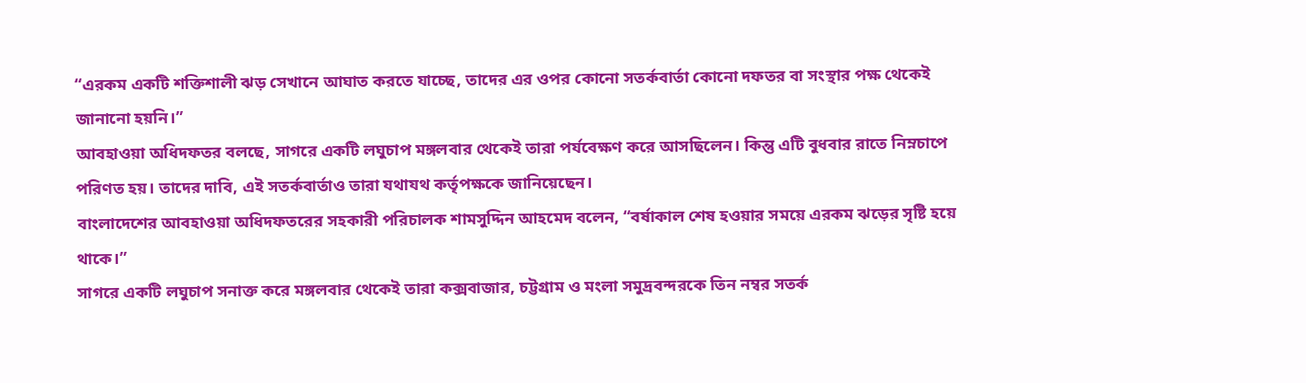“এরকম একটি শক্তিশালী ঝড় সেখানে আঘাত করতে যাচ্ছে, তাদের এর ওপর কোনো সতর্কবার্তা কোনো দফতর বা সংস্থার পক্ষ থেকেই জানানো হয়নি।”
আবহাওয়া অধিদফতর বলছে, সাগরে একটি লঘুচাপ মঙ্গলবার থেকেই তারা পর্যবেক্ষণ করে আসছিলেন। কিন্তু এটি বুধবার রাতে নিম্নচাপে পরিণত হয়। তাদের দাবি, এই সতর্কবার্তাও তারা যথাযথ কর্তৃপক্ষকে জানিয়েছেন।
বাংলাদেশের আবহাওয়া অধিদফতরের সহকারী পরিচালক শামসুদ্দিন আহমেদ বলেন, “বর্ষাকাল শেষ হওয়ার সময়ে এরকম ঝড়ের সৃষ্টি হয়ে থাকে।”
সাগরে একটি লঘুচাপ সনাক্ত করে মঙ্গলবার থেকেই তারা কক্সবাজার, চট্টগ্রাম ও মংলা সমুদ্রবন্দরকে তিন নম্বর সতর্ক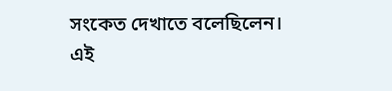সংকেত দেখাতে বলেছিলেন।
এই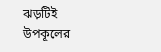ঝড়টিই উপকূলের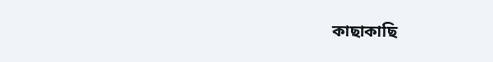কাছাকাছি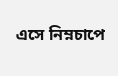এসে নিম্নচাপে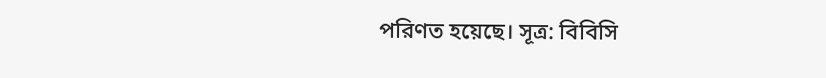পরিণত হয়েছে। সূত্র: বিবিসি